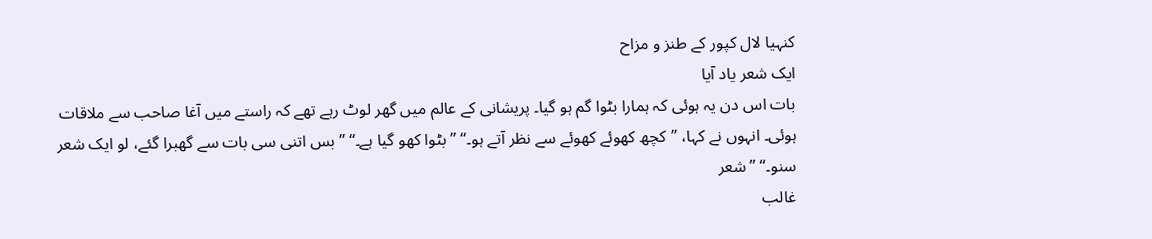کنہیا لال کپور کے طنز و مزاح
ایک شعر یاد آیا
بات اس دن یہ ہوئی کہ ہمارا بٹوا گم ہو گیا۔ پریشانی کے عالم میں گھر لوٹ رہے تھے کہ راستے میں آغا صاحب سے ملاقات ہوئی۔ انہوں نے کہا، ’’کچھ کھوئے کھوئے سے نظر آتے ہو۔‘‘ ’’بٹوا کھو گیا ہے۔‘‘ ’’بس اتنی سی بات سے گھبرا گئے، لو ایک شعر سنو۔‘‘ ’’شعر
غالب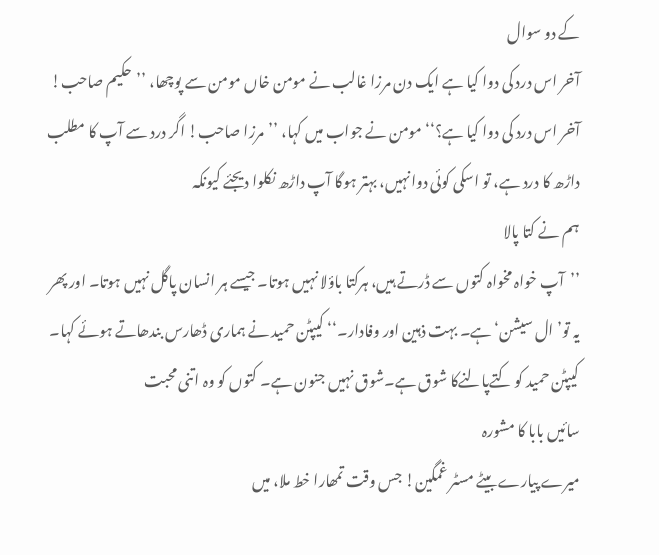کے دو سوال
آخر اس درد کی دوا کیا ہے ایک دن مرزا غالب نے مومن خاں مومن سے پوچھا، ’’حکیم صاحب! آخر اس درد کی دوا کیا ہے؟‘‘ مومن نے جواب میں کہا، ’’مرزا صاحب! اگر درد سے آپ کا مطلب داڑھ کا درد ہے، تو اسکی کوئی دوانہیں، بہتر ہوگا آپ داڑھ نکلوا دیجئے کیونکہ
ہم نے کتا پالا
’’آپ خواہ مخواہ کتوں سے ڈرتے ہیں، ہرکتا باؤلا نہیں ہوتا۔ جیسے ہر انسان پاگل نہیں ہوتا۔ اور پھر یہ تو’ال سیشن‘ ہے۔ بہت ذہین اور وفادار۔‘‘ کیپٹن حمید نے ہماری ڈھارس بندھاتے ہوئے کہا۔ کیپٹن حمید کو کتےپالنےکا شوق ہے۔شوق نہیں جنون ہے۔ کتوں کو وہ اتنی محبت
سائیں بابا کا مشورہ
میرے پیارے بیٹے مسٹر غمگین! جس وقت تمھارا خط ملا، میں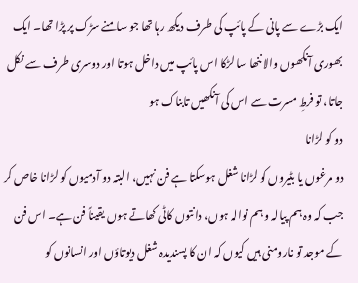ایک بڑے سے پانی کے پائپ کی طرف دیکھ رہا تھا جو سامنے سڑک پر پڑا تھا۔ ایک بھوری آنکھوں والا ننھا سا لڑکا اس پائپ میں داخل ہوتا اور دوسری طرف سے نکل جاتا، تو فرطِ مسرت سے اس کی آنکھیں تابناک ہو
دو کو لڑانا
دو مرغوں یا بٹیروں کو لڑانا شغل ہوسکتا ہے فن نہیں، البتہ دو آدمیوں کو لڑانا خاص کر جب کہ وہ ہم پیالہ و ہم نوالہ ہوں، دانتوں کاٹی کھاتے ہوں یقیناً فن ہے۔ اس فن کے موجد تو نارومنی ہیں کیوں کہ ان کا پسندیدہ شغل دیوتاؤں اور انسانوں کو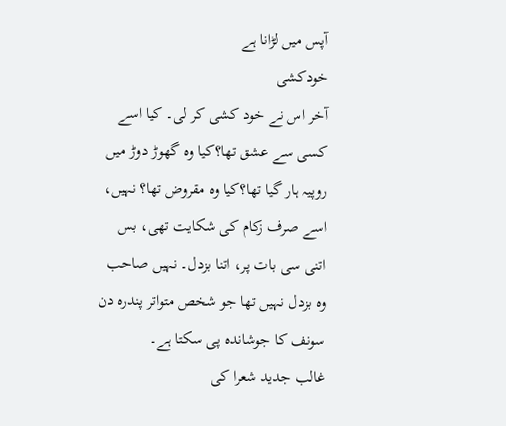آپس میں لڑانا ہے
خودکشی
آخر اس نے خود کشی کر لی۔ کیا اسے کسی سے عشق تھا؟کیا وہ گھوڑ دوڑ میں روپیہ ہار گیا تھا؟کیا وہ مقروض تھا؟ نہیں، اسے صرف زکام کی شکایت تھی، بس اتنی سی بات پر، اتنا بزدل۔ نہیں صاحب وہ بزدل نہیں تھا جو شخص متواتر پندرہ دن سونف کا جوشاندہ پی سکتا ہے۔
غالب جدید شعرا کی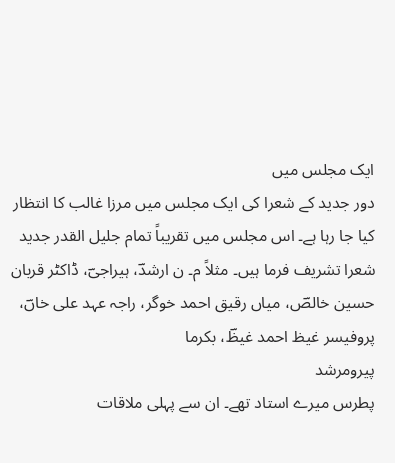ایک مجلس میں
دور جدید کے شعرا کی ایک مجلس میں مرزا غالب کا انتظار کیا جا رہا ہے۔ اس مجلس میں تقریباً تمام جلیل القدر جدید شعرا تشریف فرما ہیں۔ مثلاً م۔ ن ارشدؔ، ہیراجیؔ، ڈاکٹر قربان حسین خالصؔ، میاں رقیق احمد خوگر، راجہ عہد علی خاںؔ، پروفیسر غیظ احمد غیظؔ، بکرما
پیرومرشد
پطرس میرے استاد تھے۔ ان سے پہلی ملاقات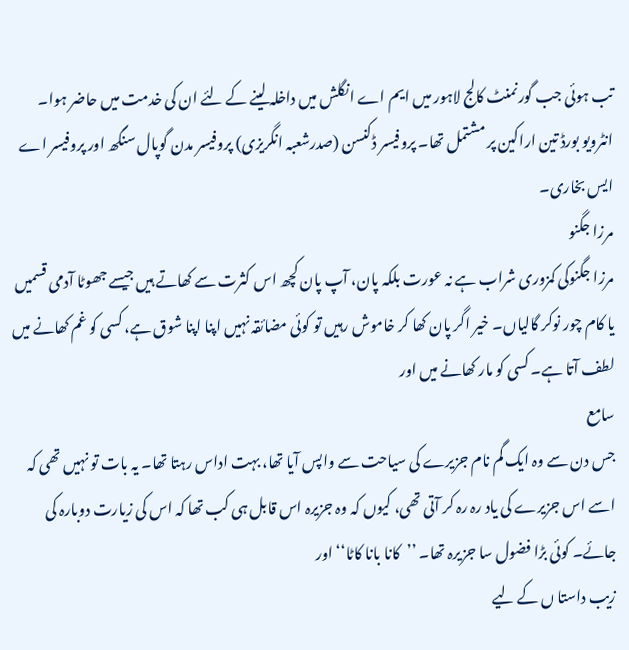تب ہوئی جب گورنمنٹ کالج لاہور میں ایم اے انگلش میں داخلہ لینے کے لئے ان کی خدمت میں حاضر ہوا۔ انٹرویو بورڈ تین اراکین پر مشتمل تھا۔ پروفیسر ڈکنسن (صدرشعبہ انگریزی) پروفیسر مدن گوپال سنگھ اور پروفیسر اے ایس بخاری۔
مرزا جگنو
مرزا جگنوکی کمزوری شراب ہے نہ عورت بلکہ پان، آپ پان کچھ اس کثرت سے کھاتے ہیں جیسے جھوٹا آدمی قسمیں یا کام چور نوکر گالیاں۔ خیر اگر پان کھا کر خاموش رہیں تو کوئی مضائقہ نہیں اپنا اپنا شوق ہے، کسی کو غم کھانے میں لطف آتا ہے۔ کسی کو مار کھانے میں اور
سامع
جس دن سے وہ ایک گم نام جزیرے کی سیاحت سے واپس آیا تھا، بہت اداس رہتا تھا۔ یہ بات تو نہیں تھی کہ اسے اس جزیرے کی یاد رہ رہ کر آتی تھی، کیوں کہ وہ جزیرہ اس قابل ہی کب تھا کہ اس کی زیارت دوبارہ کی جائے۔ کوئی بڑا فضول سا جزیرہ تھا۔ ’’کانا بانا کاٹا‘‘اور
زیب داستا ں کے لیے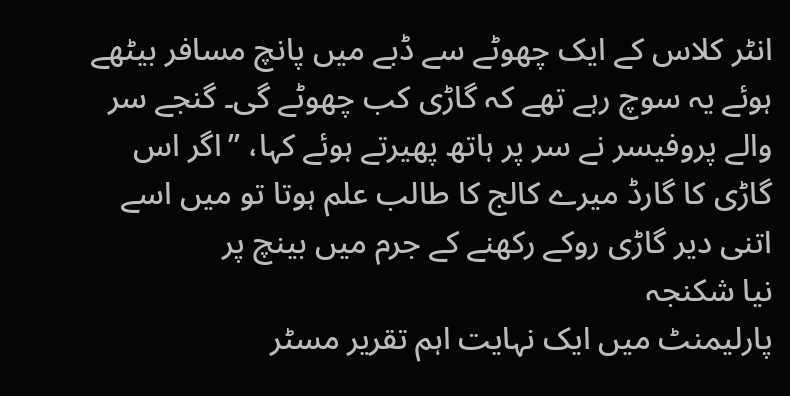انٹر کلاس کے ایک چھوٹے سے ڈبے میں پانچ مسافر بیٹھے ہوئے یہ سوچ رہے تھے کہ گاڑی کب چھوٹے گی۔ گنجے سر والے پروفیسر نے سر پر ہاتھ پھیرتے ہوئے کہا، ’’اگر اس گاڑی کا گارڈ میرے کالج کا طالب علم ہوتا تو میں اسے اتنی دیر گاڑی روکے رکھنے کے جرم میں بینچ پر
نیا شکنجہ
پارلیمنٹ میں ایک نہایت اہم تقریر مسٹر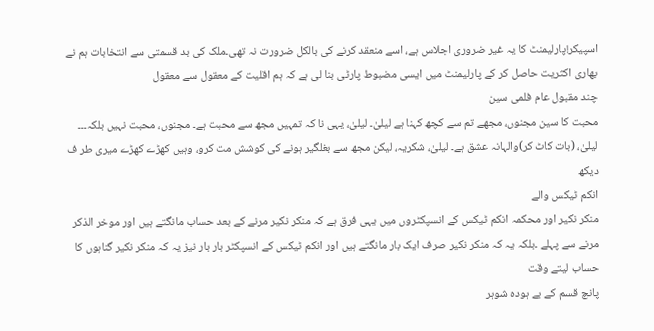اسپیکر!پارلیمنٹ کا یہ غیر ضروری اجلاس ہے، اسے منعقد کرنے کی بالکل ضرورت نہ تھی۔ملک کی بد قسمتی سے انتخابات ہم نے بھاری اکثریت حاصل کر کے پارلیمنٹ میں ایسی مضبوط پارٹی بنا لی ہے کہ ہم اقلیت کے معقول سے معقول
چند مقبول عام فلمی سین
محبت کا سین مجنوں، مجھے تم سے کچھ کہنا ہے لیلیٰ۔ لیلیٰ، یہی نا کہ تمہیں مجھ سے محبت ہے۔ مجنوں، محبت نہیں بلکہ۔۔۔ لیلیٰ، (بات کاٹ کر)والہانہ عشق ہے۔ لیلیٰ، شکریہ، لیکن مجھ سے بغلگیر ہونے کی کوشش مت کرو، وہیں کھڑے کھڑے میری طر ف دیکھ
انکم ٹیکس والے
منکر نکیر اور محکمہ انکم ٹیکس کے انسپکٹروں میں یہی فرق ہے کہ منکر نکیر مرنے کے بعد حساب مانگتے ہیں اور موخر الذکر مرنے سے پہلے ۔بلکہ یہ کہ منکر نکیر صرف ایک بار مانگتے ہیں اور انکم ٹیکس کے انسپکٹر بار بار نیز یہ کہ منکر نکیر گناہوں کا حساب لیتے وقت
پانچ قسم کے بے ہودہ شوہر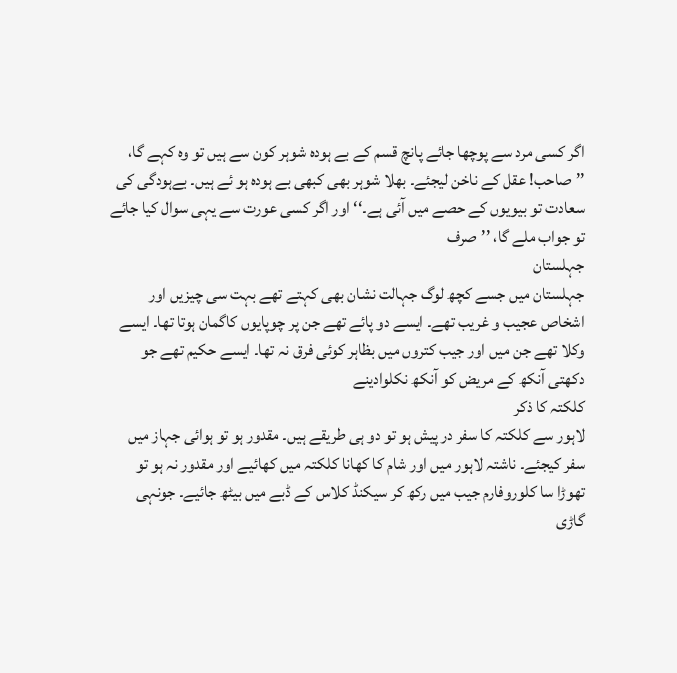اگر کسی مرد سے پوچھا جائے پانچ قسم کے بے ہودہ شوہر کون سے ہیں تو وہ کہے گا، ’’صاحب! عقل کے ناخن لیجئے۔ بھلا شوہر بھی کبھی بے ہودہ ہو ئے ہیں۔ بےہودگی کی سعادت تو بیویوں کے حصے میں آئی ہے۔‘‘ اور اگر کسی عورت سے یہی سوال کیا جائے تو جواب ملے گا، ’’صرف
جہلستان
جہلستان میں جسے کچھ لوگ جہالت نشان بھی کہتے تھے بہت سی چیزیں اور اشخاص عجیب و غریب تھے۔ ایسے دو پائے تھے جن پر چوپایوں کاگمان ہوتا تھا۔ ایسے وکلا تھے جن میں اور جیب کتروں میں بظاہر کوئی فرق نہ تھا۔ ایسے حکیم تھے جو دکھتی آنکھ کے مریض کو آنکھ نکلوادینے
کلکتہ کا ذکر
لاہور سے کلکتہ کا سفر در پیش ہو تو دو ہی طریقے ہیں۔ مقدور ہو تو ہوائی جہاز میں سفر کیجئے۔ ناشتہ لاہور میں اور شام کا کھانا کلکتہ میں کھائیے اور مقدور نہ ہو تو تھوڑا سا کلوروفارم جیب میں رکھ کر سیکنڈ کلاس کے ڈبے میں بیٹھ جائیے۔ جونہی گاڑی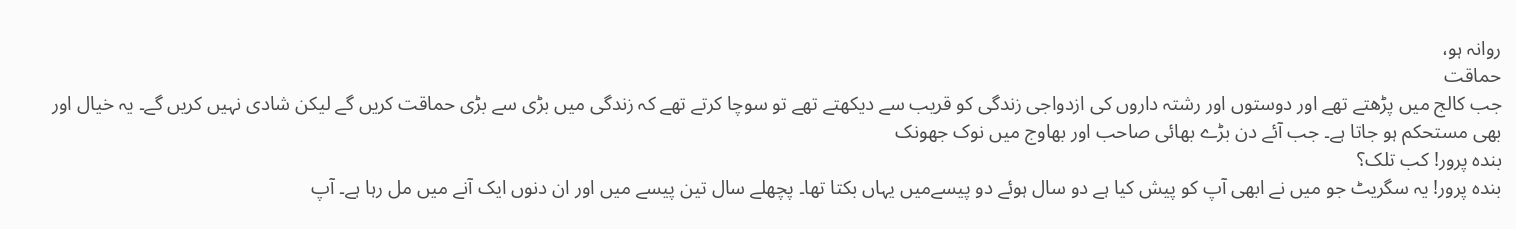روانہ ہو،
حماقت
جب کالج میں پڑھتے تھے اور دوستوں اور رشتہ داروں کی ازدواجی زندگی کو قریب سے دیکھتے تھے تو سوچا کرتے تھے کہ زندگی میں بڑی سے بڑی حماقت کریں گے لیکن شادی نہیں کریں گے۔ یہ خیال اور بھی مستحکم ہو جاتا ہے۔ جب آئے دن بڑے بھائی صاحب اور بھاوج میں نوک جھونک
بندہ پرور! کب تلک؟
بندہ پرور! یہ سگریٹ جو میں نے ابھی آپ کو پیش کیا ہے دو سال ہوئے دو پیسےمیں یہاں بکتا تھا۔ پچھلے سال تین پیسے میں اور ان دنوں ایک آنے میں مل رہا ہے۔ آپ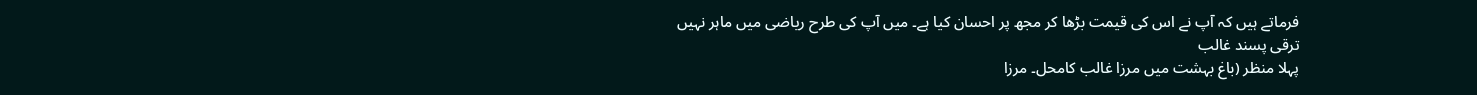فرماتے ہیں کہ آپ نے اس کی قیمت بڑھا کر مجھ پر احسان کیا ہے۔ میں آپ کی طرح ریاضی میں ماہر نہیں
ترقی پسند غالب
پہلا منظر (باغ بہشت میں مرزا غالب کامحل۔ مرزا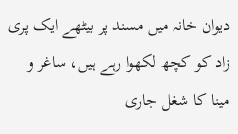دیوان خانہ میں مسند پر بیٹھے ایک پری زاد کو کچھ لکھوا رہے ہیں، ساغر و مینا کا شغل جاری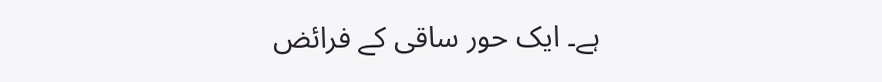ہے۔ ایک حور ساقی کے فرائض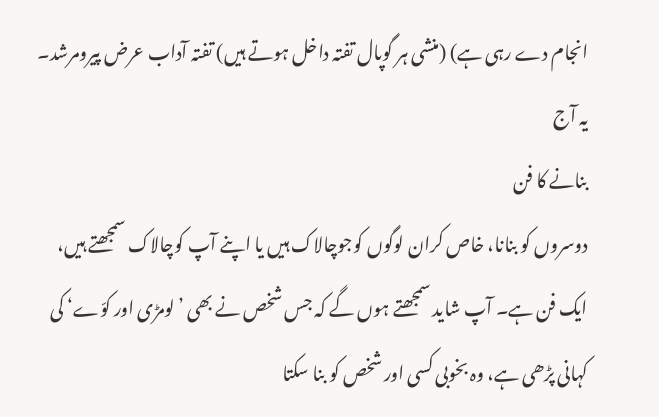انجام دے رہی ہے) (منشی ہر گوپال تفتہ داخل ہوتے ہیں) تفتہ آداب عرض پیرومرشد۔ یہ آج
بنانے کا فن
دوسروں کو بنانا، خاص کران لوگوں کوجوچالاک ہیں یا اپنے آپ کوچالاک سمجھتے ہیں، ایک فن ہے۔ آپ شاید سمجھتے ہوں گے کہ جس شخص نے بھی ’لومڑی اور کوّے‘ کی کہانی پڑھی ہے، وہ بخوبی کسی اور شخص کو بنا سکتا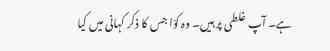ہے۔ آپ غلطی پر ہیں۔ وہ کوّا جس کا ذکر کہانی میں کیا